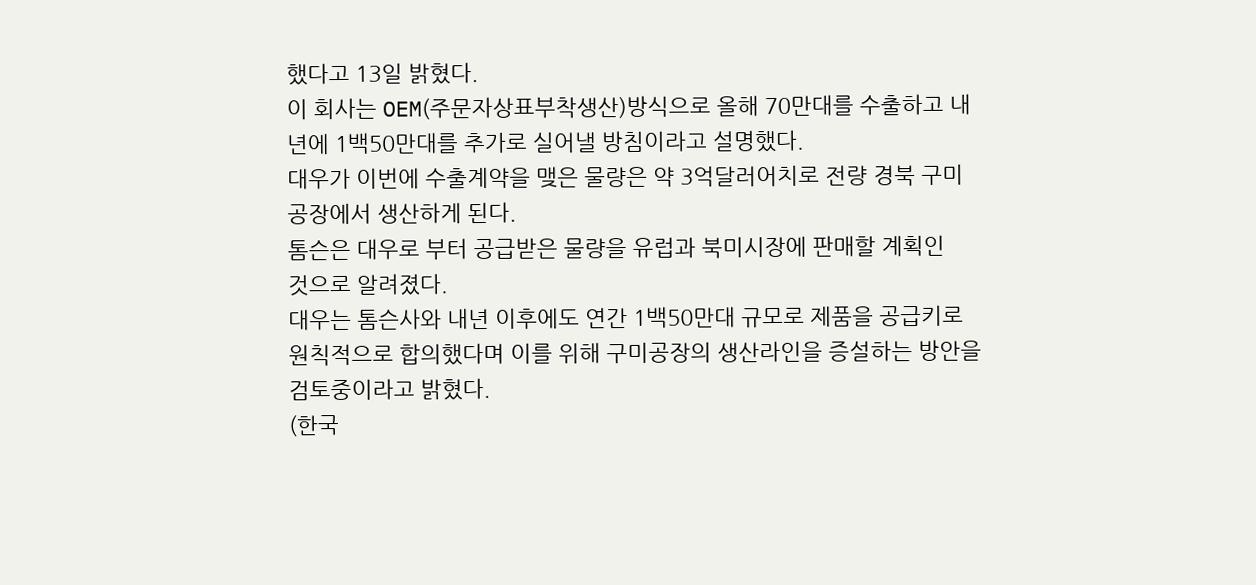했다고 13일 밝혔다.
이 회사는 OEM(주문자상표부착생산)방식으로 올해 70만대를 수출하고 내
년에 1백50만대를 추가로 실어낼 방침이라고 설명했다.
대우가 이번에 수출계약을 맺은 물량은 약 3억달러어치로 전량 경북 구미
공장에서 생산하게 된다.
톰슨은 대우로 부터 공급받은 물량을 유럽과 북미시장에 판매할 계획인
것으로 알려졌다.
대우는 톰슨사와 내년 이후에도 연간 1백50만대 규모로 제품을 공급키로
원칙적으로 합의했다며 이를 위해 구미공장의 생산라인을 증설하는 방안을
검토중이라고 밝혔다.
(한국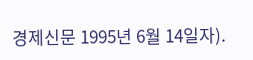경제신문 1995년 6월 14일자).